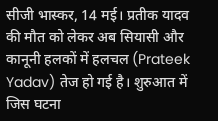सीजी भास्कर, 14 मई। प्रतीक यादव की मौत को लेकर अब सियासी और कानूनी हलकों में हलचल (Prateek Yadav) तेज हो गई है। शुरुआत में जिस घटना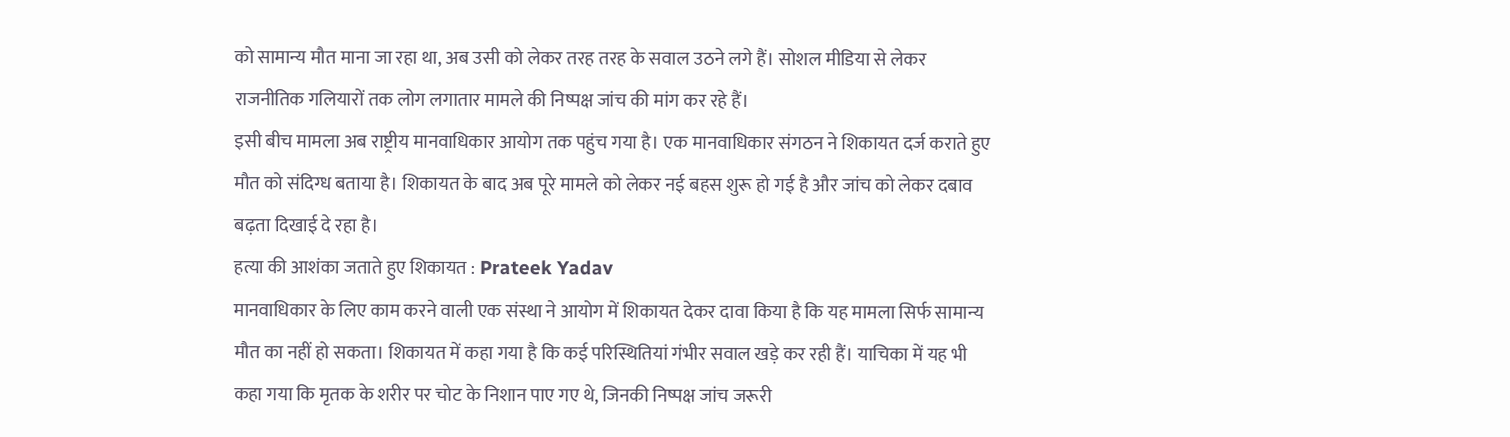को सामान्य मौत माना जा रहा था, अब उसी को लेकर तरह तरह के सवाल उठने लगे हैं। सोशल मीडिया से लेकर राजनीतिक गलियारों तक लोग लगातार मामले की निष्पक्ष जांच की मांग कर रहे हैं।
इसी बीच मामला अब राष्ट्रीय मानवाधिकार आयोग तक पहुंच गया है। एक मानवाधिकार संगठन ने शिकायत दर्ज कराते हुए मौत को संदिग्ध बताया है। शिकायत के बाद अब पूरे मामले को लेकर नई बहस शुरू हो गई है और जांच को लेकर दबाव बढ़ता दिखाई दे रहा है।
हत्या की आशंका जताते हुए शिकायत : Prateek Yadav
मानवाधिकार के लिए काम करने वाली एक संस्था ने आयोग में शिकायत देकर दावा किया है कि यह मामला सिर्फ सामान्य मौत का नहीं हो सकता। शिकायत में कहा गया है कि कई परिस्थितियां गंभीर सवाल खड़े कर रही हैं। याचिका में यह भी कहा गया कि मृतक के शरीर पर चोट के निशान पाए गए थे, जिनकी निष्पक्ष जांच जरूरी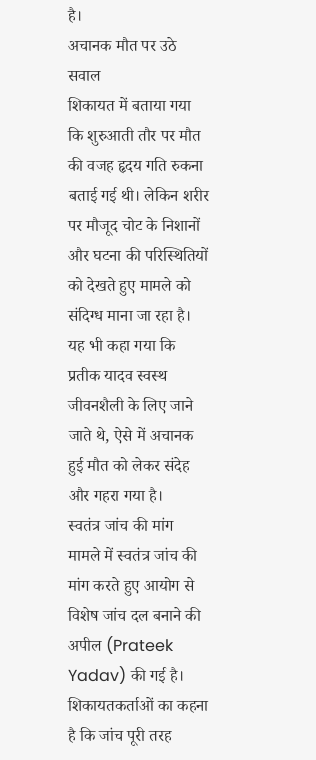है।
अचानक मौत पर उठे सवाल
शिकायत में बताया गया कि शुरुआती तौर पर मौत की वजह हृदय गति रुकना बताई गई थी। लेकिन शरीर पर मौजूद चोट के निशानों और घटना की परिस्थितियों को देखते हुए मामले को संदिग्ध माना जा रहा है। यह भी कहा गया कि प्रतीक यादव स्वस्थ जीवनशैली के लिए जाने जाते थे, ऐसे में अचानक हुई मौत को लेकर संदेह और गहरा गया है।
स्वतंत्र जांच की मांग
मामले में स्वतंत्र जांच की मांग करते हुए आयोग से विशेष जांच दल बनाने की अपील (Prateek Yadav) की गई है। शिकायतकर्ताओं का कहना है कि जांच पूरी तरह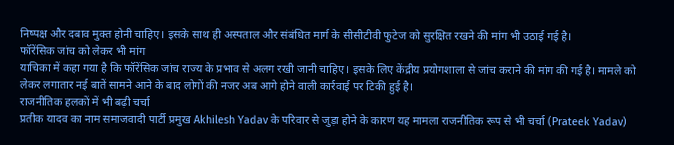निष्पक्ष और दबाव मुक्त होनी चाहिए। इसके साथ ही अस्पताल और संबंधित मार्ग के सीसीटीवी फुटेज को सुरक्षित रखने की मांग भी उठाई गई है।
फॉरेंसिक जांच को लेकर भी मांग
याचिका में कहा गया है कि फॉरेंसिक जांच राज्य के प्रभाव से अलग रखी जानी चाहिए। इसके लिए केंद्रीय प्रयोगशाला से जांच कराने की मांग की गई है। मामले को लेकर लगातार नई बातें सामने आने के बाद लोगों की नजर अब आगे होने वाली कार्रवाई पर टिकी हुई है।
राजनीतिक हलकों में भी बढ़ी चर्चा
प्रतीक यादव का नाम समाजवादी पार्टी प्रमुख Akhilesh Yadav के परिवार से जुड़ा होने के कारण यह मामला राजनीतिक रूप से भी चर्चा (Prateek Yadav)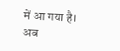में आ गया है। अब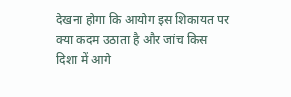देखना होगा कि आयोग इस शिकायत पर क्या कदम उठाता है और जांच किस दिशा में आगे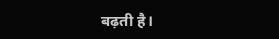बढ़ती है।